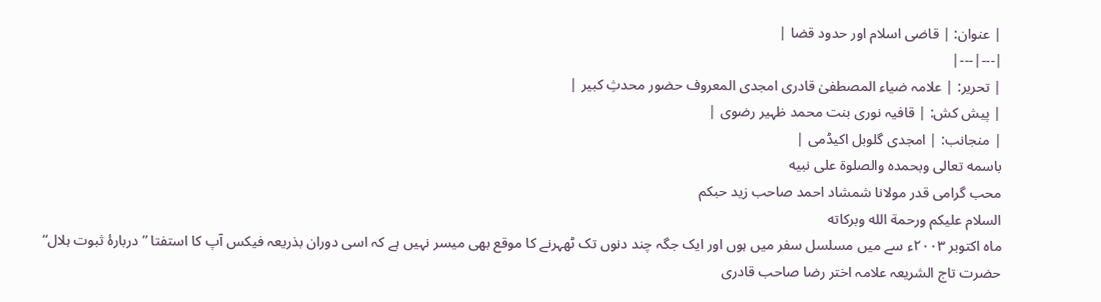| عنوان: | قاضی اسلام اور حدود قضا |
|---|---|
| تحریر: | علامہ ضیاء المصطفیٰ قادری امجدی المعروف حضور محدثِ کبیر |
| پیش کش: | قافیہ نوری بنت محمد ظہیر رضوی |
| منجانب: | امجدی گلوبل اکیڈمی |
باسمه تعالى وبحمده والصلوة على نبيه
محب گرامی قدر مولانا شمشاد احمد صاحب زید حبکم
السلام عليكم ورحمة الله وبركاته
ماہ اکتوبر ۲۰۰۳ء سے میں مسلسل سفر میں ہوں اور ایک جگہ چند دنوں تک ٹھہرنے کا موقع بھی میسر نہیں ہے کہ اسی دوران بذریعہ فیکس آپ کا استفتا ”دربارۂ ثبوت ہلال“ حضرت تاج الشریعہ علامہ اختر رضا صاحب قادری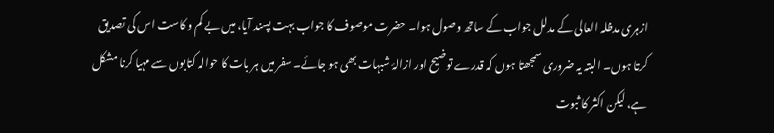ازہری مدظلہ العالی کے مدلل جواب کے ساتھ وصول ہوا۔ حضرت موصوف کا جواب بہت پسند آیا، میں بے کم و کاست اس کی تصدیق کرتا ہوں۔ البتہ یہ ضروری سمجھتا ہوں کہ قدرے توضیح اور ازالۂ شبہات بھی ہو جائے۔ سفر میں ہر بات کا حوالہ کتابوں سے مہیا کرنا مشکل ہے، لیکن اکثر کا ثبوت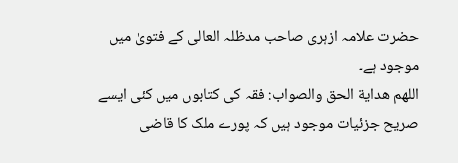حضرت علامہ ازہری صاحب مدظلہ العالی کے فتویٰ میں موجود ہے۔
اللهم هداية الحق والصواب: فقہ کی کتابوں میں کئی ایسے صریح جزئیات موجود ہیں کہ پورے ملک کا قاضی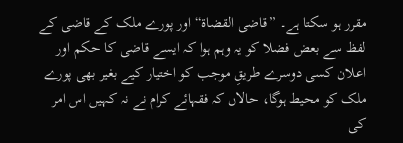مقرر ہو سکتا ہے۔ ”قاضی القضاۃ“ اور پورے ملک کے قاضی کے لفظ سے بعض فضلا کو یہ وہم ہوا کہ ایسے قاضی کا حکم اور اعلان کسی دوسرے طریقِ موجب کو اختیار کیے بغیر بھی پورے ملک کو محیط ہوگا، حالاں کہ فقہائے کرام نے نہ کہیں اس امر کی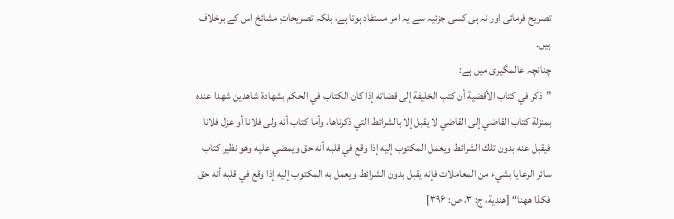تصریح فرمائی اور نہ ہی کسی جزئیہ سے یہ امر مستفاد ہوتا ہے، بلکہ تصریحاتِ مشائخ اس کے برخلاف ہیں۔
چنانچہ عالمگیری میں ہے:
”ذكر في كتاب الأقضية أن كتب الخليفة إلى قضاته إذا كان الكتاب في الحكم بشهادة شاهدين شهدا عنده بمنزلة كتاب القاضي إلى القاضي لا يقبل إلا بالشرائط التي ذكرناها، وأما كتاب أنه ولى فلانا أو عزل فلانا فيقبل عنه بدون تلك الشرائط ويعمل المكتوب إليه إذا وقع في قلبه أنه حق ويمضي عليه وهو نظير كتاب سائر الرعايا بشيء من المعاملات فإنه يقبل بدون الشرائط ويعمل به المكتوب إليه إذا وقع في قلبه أنه حق فكذا ههنا“ [هندية، ج: ۳، ص: ۳۹۶]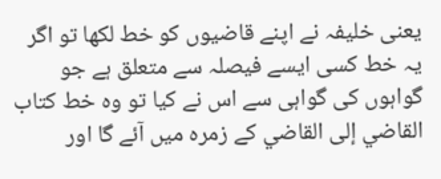یعنی خلیفہ نے اپنے قاضیوں کو خط لکھا تو اگر یہ خط کسی ایسے فیصلہ سے متعلق ہے جو گواہوں کی گواہی سے اس نے کیا تو وہ خط كتاب القاضي إلى القاضي کے زمرہ میں آئے گا اور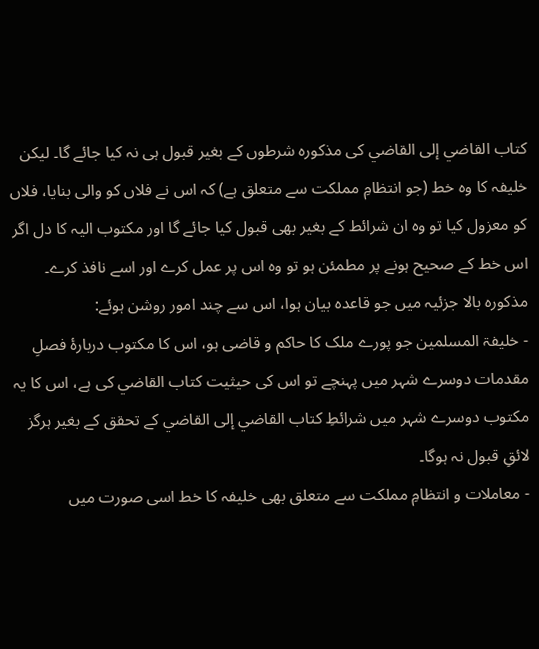كتاب القاضي إلى القاضي کی مذکورہ شرطوں کے بغیر قبول ہی نہ کیا جائے گا۔ لیکن خلیفہ کا وہ خط (جو انتظامِ مملکت سے متعلق ہے) کہ اس نے فلاں کو والی بنایا، فلاں کو معزول کیا تو وہ ان شرائط کے بغیر بھی قبول کیا جائے گا اور مکتوب الیہ کا دل اگر اس خط کے صحیح ہونے پر مطمئن ہو تو وہ اس پر عمل کرے اور اسے نافذ کرے۔
مذکورہ بالا جزئیہ میں جو قاعدہ بیان ہوا، اس سے چند امور روشن ہوئے:
- خلیفۃ المسلمین جو پورے ملک کا حاکم و قاضی ہو، اس کا مکتوب دربارۂ فصلِ مقدمات دوسرے شہر میں پہنچے تو اس کی حیثیت كتاب القاضي کی ہے، اس کا یہ مکتوب دوسرے شہر میں شرائطِ كتاب القاضي إلى القاضي کے تحقق کے بغیر ہرگز لائقِ قبول نہ ہوگا۔
- معاملات و انتظامِ مملکت سے متعلق بھی خلیفہ کا خط اسی صورت میں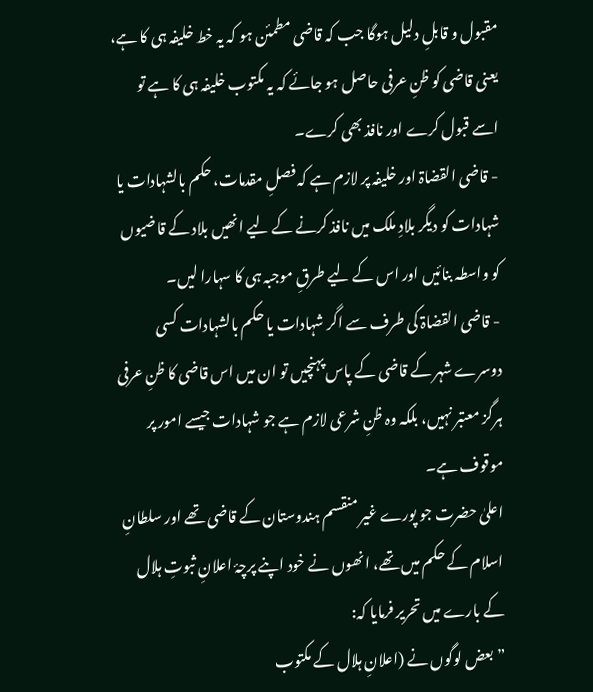مقبول و قابلِ دلیل ہوگا جب کہ قاضی مطمئن ہو کہ یہ خط خلیفہ ہی کا ہے، یعنی قاضی کو ظنِ عرفی حاصل ہو جائے کہ یہ مکتوب خلیفہ ہی کا ہے تو اسے قبول کرے اور نافذ بھی کرے۔
- قاضی القضاۃ اور خلیفہ پر لازم ہے کہ فصلِ مقدمات، حکم بالشہادات یا شہادات کو دیگر بلادِ ملک میں نافذ کرنے کے لیے انھیں بلاد کے قاضیوں کو واسطہ بنائیں اور اس کے لیے طرقِ موجبہ ہی کا سہارا لیں۔
- قاضی القضاۃ کی طرف سے اگر شہادات یا حکم بالشہادات کسی دوسرے شہر کے قاضی کے پاس پہنچیں تو ان میں اس قاضی کا ظنِ عرفی ہرگز معتبر نہیں، بلکہ وہ ظنِ شرعی لازم ہے جو شہادات جیسے امور پر موقوف ہے۔
اعلیٰ حضرت جو پورے غیر منقسم ہندوستان کے قاضی تھے اور سلطانِ اسلام کے حکم میں تھے، انھوں نے خود اپنے پرچۂ اعلانِ ثبوتِ ہلال کے بارے میں تحریر فرمایا کہ:
”بعض لوگوں نے (اعلانِ ہلال کے مکتوب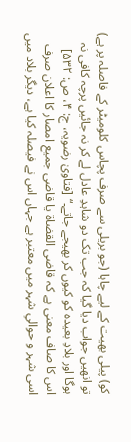کو) پیلی بھیت کے لیے چاہا (جو بریلی سے صرف پچاس کلومیٹر کے فاصلہ پر ہے) تو انھیں جواب دیا گیا کہ جب تک دو شاہدِ عادل لے کر نہ جائیں پرچہ کافی نہ ہوگا اور بلادِ بعیدہ کو کیوں کر بھیجے جاتے۔“ [فتاویٰ رضویہ، ج: ۴، ص: ۵۳۲]
اس کا صاف معنی ہے کہ قاضی القضاۃ یا قاضی جمیع امصار کا اعلان صرف اسی شہر و حوالیِ شہر میں معتبر ہے جہاں اس نے فیصلہ کیا ہے، دیگر بلاد میں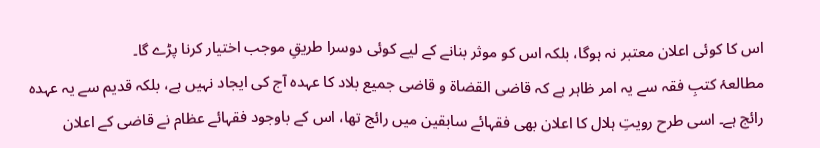اس کا کوئی اعلان معتبر نہ ہوگا، بلکہ اس کو موثر بنانے کے لیے کوئی دوسرا طریقِ موجب اختیار کرنا پڑے گا۔
مطالعۂ کتبِ فقہ سے یہ امر ظاہر ہے کہ قاضی القضاۃ و قاضی جمیع بلاد کا عہدہ آج کی ایجاد نہیں ہے، بلکہ قدیم سے یہ عہدہ رائج ہے۔ اسی طرح رویتِ ہلال کا اعلان بھی فقہائے سابقین میں رائج تھا، اس کے باوجود فقہائے عظام نے قاضی کے اعلان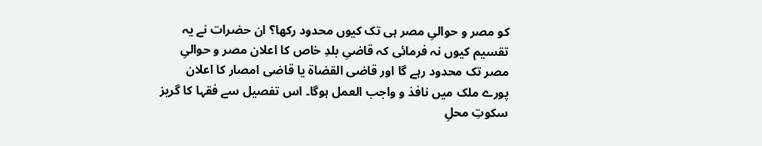کو مصر و حوالیِ مصر ہی تک کیوں محدود رکھا؟ ان حضرات نے یہ تقسیم کیوں نہ فرمائی کہ قاضیِ بلدِ خاص کا اعلان مصر و حوالیِ مصر تک محدود رہے گا اور قاضی القضاۃ یا قاضی امصار کا اعلان پورے ملک میں نافذ و واجب العمل ہوگا۔ اس تفصیل سے فقہا کا گریز سکوتِ محلِ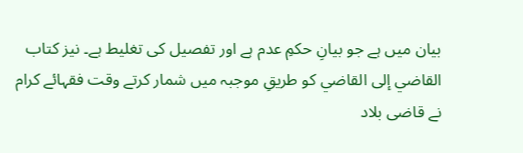بیان میں ہے جو بیانِ حکمِ عدم ہے اور تفصیل کی تغلیط ہے۔ نیز كتاب القاضي إلى القاضي کو طریقِ موجبہ میں شمار کرتے وقت فقہائے کرام نے قاضی بلاد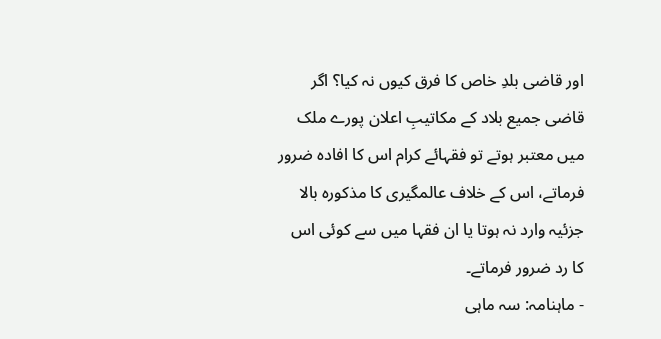اور قاضی بلدِ خاص کا فرق کیوں نہ کیا؟ اگر قاضی جمیع بلاد کے مکاتیبِ اعلان پورے ملک میں معتبر ہوتے تو فقہائے کرام اس کا افادہ ضرور فرماتے، اس کے خلاف عالمگیری کا مذکورہ بالا جزئیہ وارد نہ ہوتا یا ان فقہا میں سے کوئی اس کا رد ضرور فرماتے۔
- ماہنامہ: سہ ماہی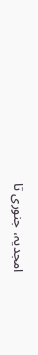امجدیہ، جنوری تا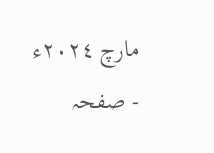مارچ ٢٠٢٤ء
- صفحہ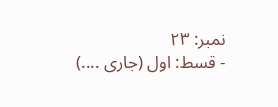نمبر: ٢٣
- قسط: اول (جاری ....)